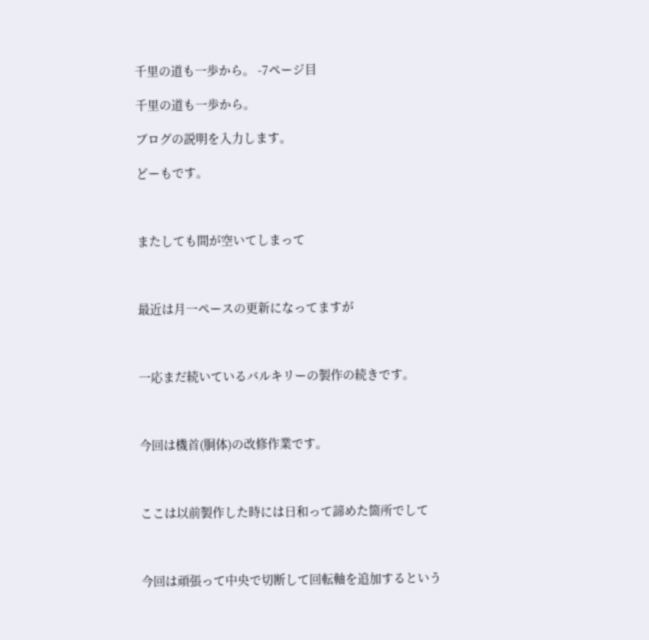千里の道も一歩から。 -7ページ目

千里の道も一歩から。

ブログの説明を入力します。

どーもです。



またしても間が空いてしまって



最近は月一ペースの更新になってますが



一応まだ続いているバルキリーの製作の続きです。



今回は機首(胴体)の改修作業です。



ここは以前製作した時には日和って諦めた箇所でして



今回は頑張って中央で切断して回転軸を追加するという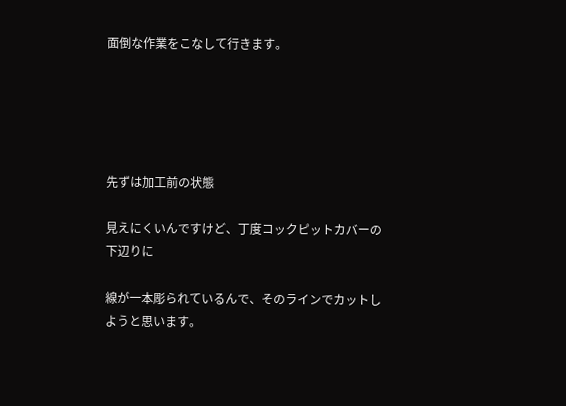面倒な作業をこなして行きます。





先ずは加工前の状態

見えにくいんですけど、丁度コックピットカバーの下辺りに

線が一本彫られているんで、そのラインでカットしようと思います。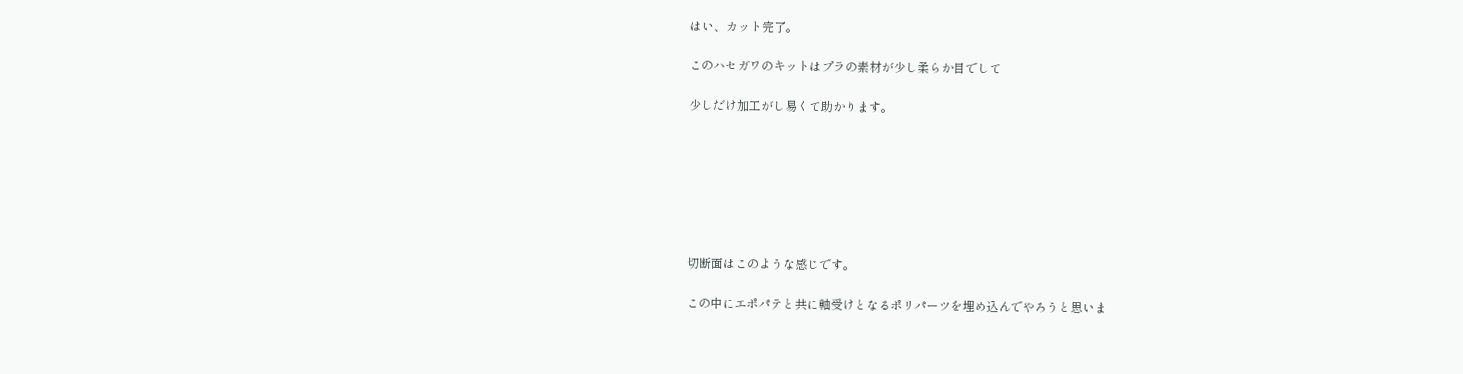はい、カット完了。

このハセガワのキットはプラの素材が少し柔らか目でして

少しだけ加工がし易くて助かります。







切断面はこのような感じです。

この中にエポパテと共に軸受けとなるポリパーツを埋め込んでやろうと思いま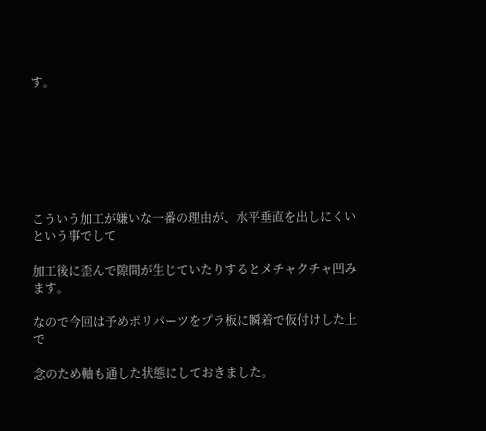す。







こういう加工が嫌いな一番の理由が、水平垂直を出しにくいという事でして

加工後に歪んで隙間が生じていたりするとメチャクチャ凹みます。

なので今回は予めポリパーツをプラ板に瞬着で仮付けした上で

念のため軸も通した状態にしておきました。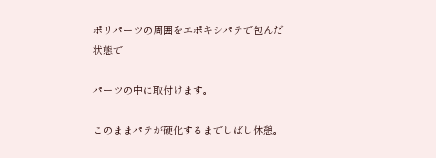ポリパーツの周囲をエポキシパテで包んだ状態で

パーツの中に取付けます。

このままパテが硬化するまでしばし休憩。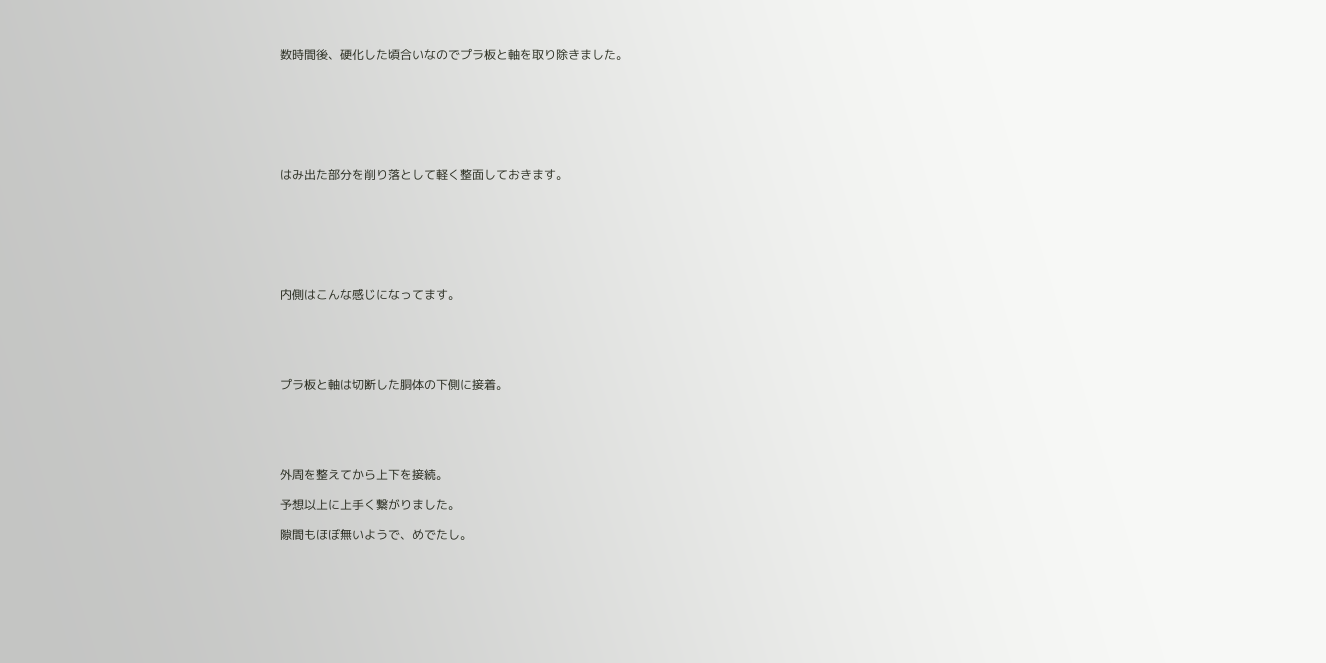数時間後、硬化した頃合いなのでプラ板と軸を取り除きました。







はみ出た部分を削り落として軽く整面しておきます。







内側はこんな感じになってます。





プラ板と軸は切断した胴体の下側に接着。





外周を整えてから上下を接続。

予想以上に上手く繋がりました。

隙間もほぼ無いようで、めでたし。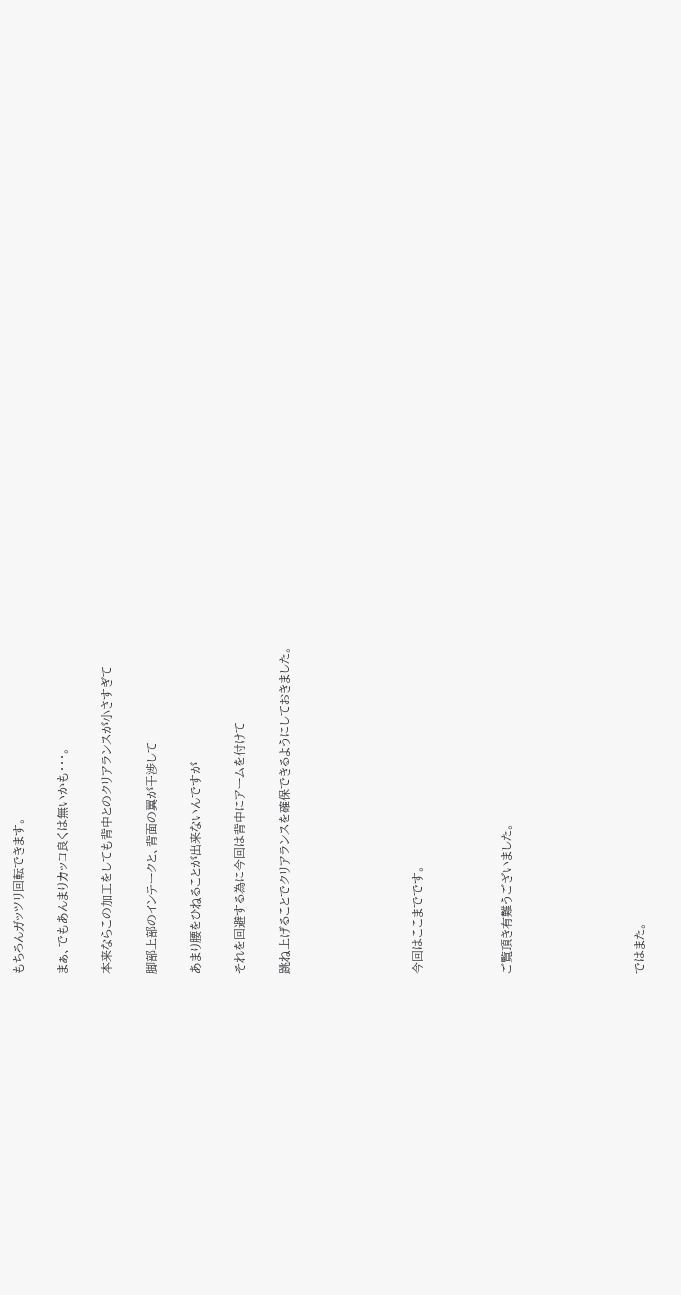もちろんガッツリ回転できます。

まぁ、でもあんまりカッコ良くは無いかも・・・。

本来ならこの加工をしても背中とのクリアランスが小さすぎて

脚部上部のインテークと、背面の翼が干渉して

あまり腰をひねることが出来ないんですが

それを回避する為に今回は背中にアームを付けて

跳ね上げることでクリアランスを確保できるようにしておきました。





今回はここまでです。



ご覧頂き有難うございました。





ではまた。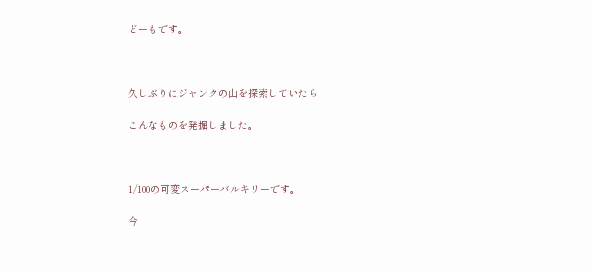どーもです。



久しぶりにジャンクの山を探索していたら

こんなものを発掘しました。



1/100の可変スーパーバルキリーです。

今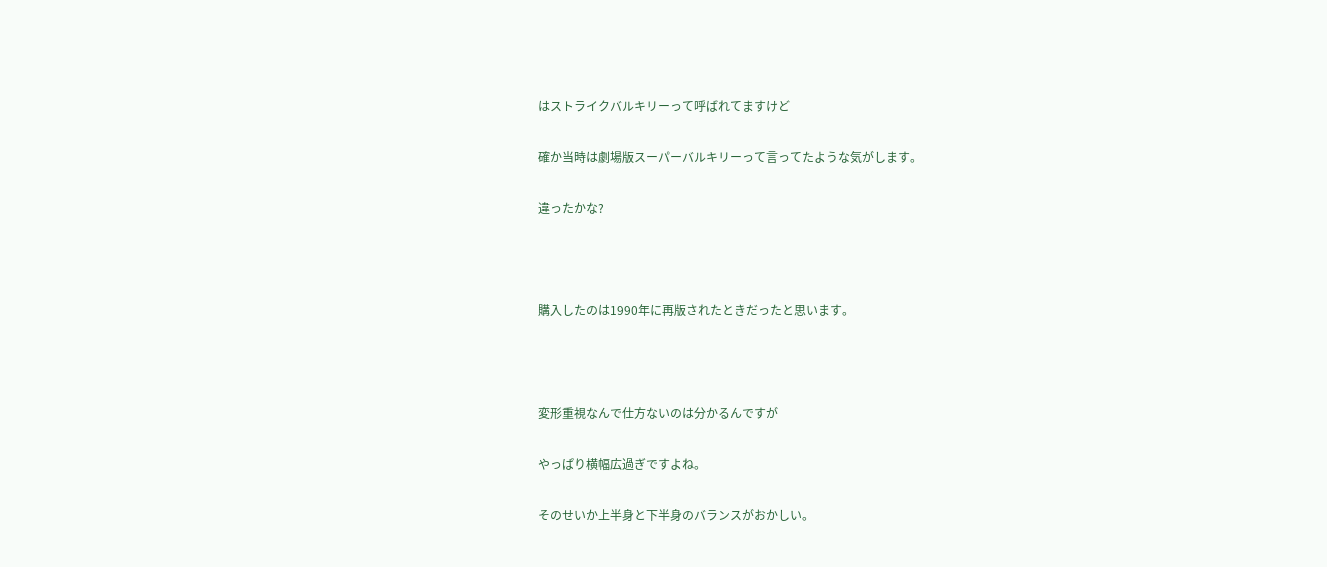はストライクバルキリーって呼ばれてますけど

確か当時は劇場版スーパーバルキリーって言ってたような気がします。

違ったかな?



購入したのは1990年に再版されたときだったと思います。



変形重視なんで仕方ないのは分かるんですが

やっぱり横幅広過ぎですよね。

そのせいか上半身と下半身のバランスがおかしい。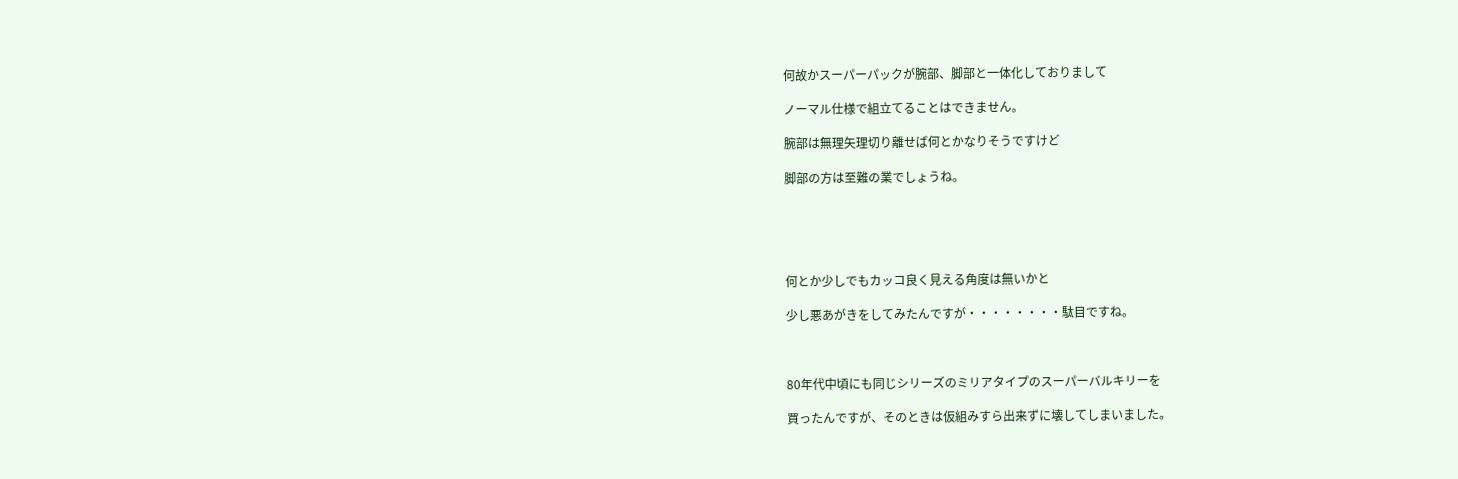何故かスーパーパックが腕部、脚部と一体化しておりまして

ノーマル仕様で組立てることはできません。

腕部は無理矢理切り離せば何とかなりそうですけど

脚部の方は至難の業でしょうね。





何とか少しでもカッコ良く見える角度は無いかと

少し悪あがきをしてみたんですが・・・・・・・・駄目ですね。



80年代中頃にも同じシリーズのミリアタイプのスーパーバルキリーを

買ったんですが、そのときは仮組みすら出来ずに壊してしまいました。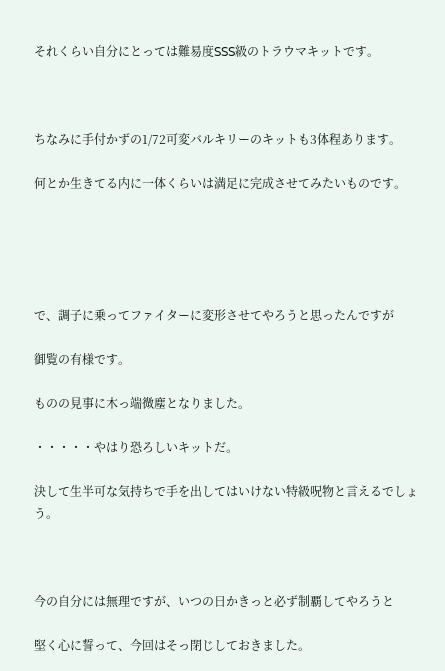それくらい自分にとっては難易度SSS級のトラウマキットです。



ちなみに手付かずの1/72可変バルキリーのキットも3体程あります。

何とか生きてる内に一体くらいは満足に完成させてみたいものです。





で、調子に乗ってファイターに変形させてやろうと思ったんですが

御覧の有様です。

ものの見事に木っ端微塵となりました。

・・・・・やはり恐ろしいキットだ。

決して生半可な気持ちで手を出してはいけない特級呪物と言えるでしょう。



今の自分には無理ですが、いつの日かきっと必ず制覇してやろうと

堅く心に誓って、今回はそっ閉じしておきました。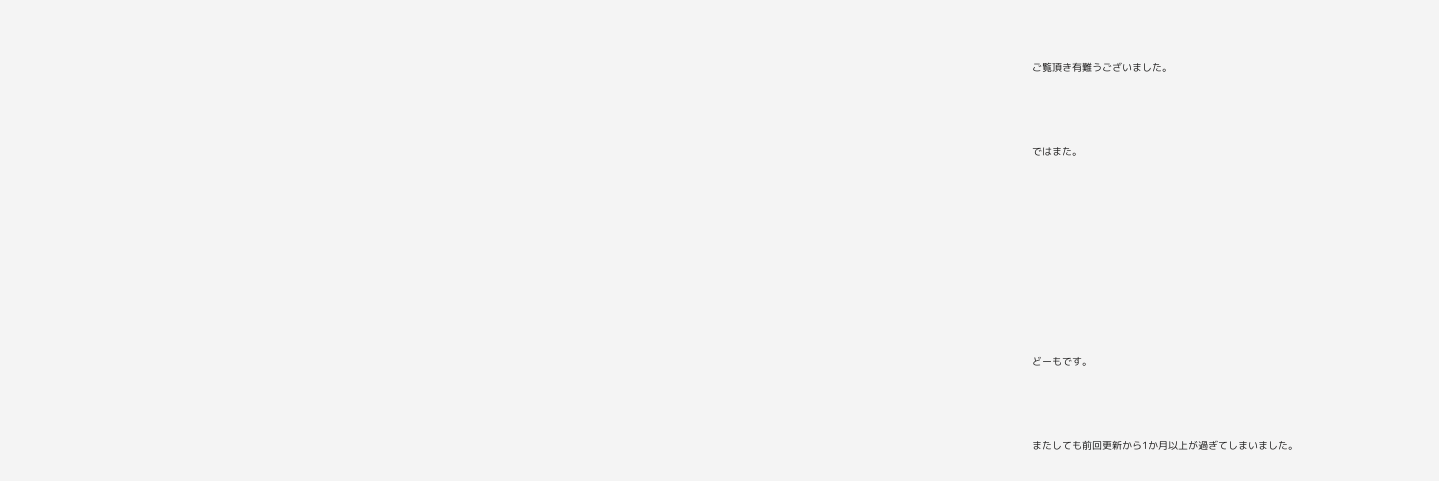ご覧頂き有難うございました。



ではまた。









どーもです。



またしても前回更新から1か月以上が過ぎてしまいました。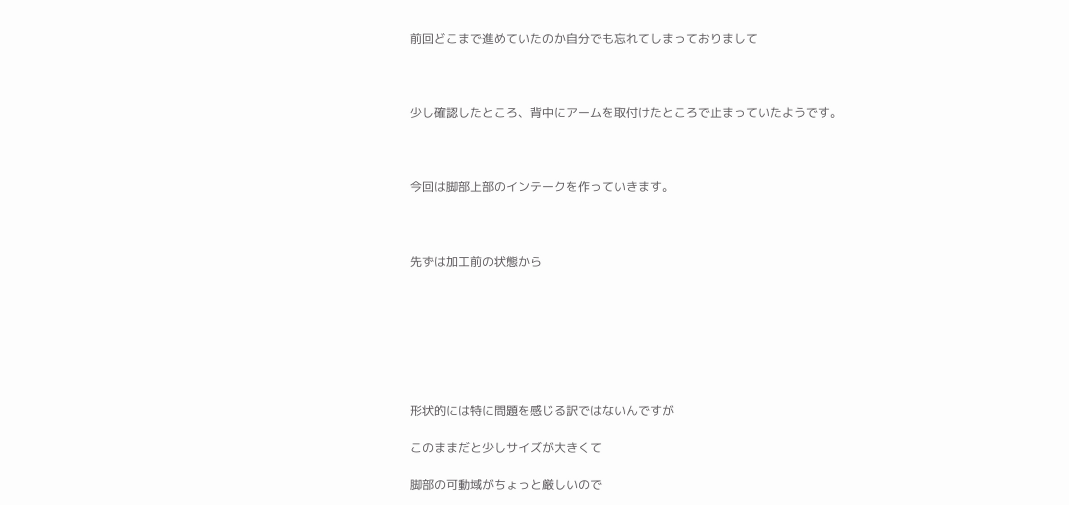前回どこまで進めていたのか自分でも忘れてしまっておりまして



少し確認したところ、背中にアームを取付けたところで止まっていたようです。



今回は脚部上部のインテークを作っていきます。



先ずは加工前の状態から







形状的には特に問題を感じる訳ではないんですが

このままだと少しサイズが大きくて

脚部の可動域がちょっと厳しいので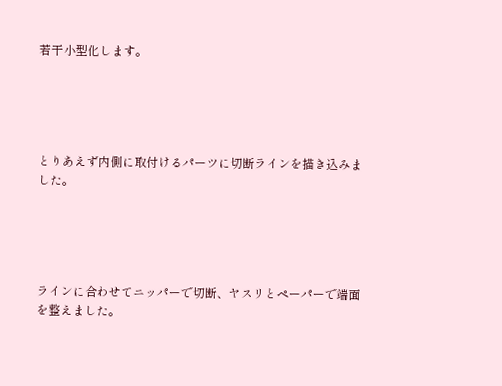若干小型化します。





とりあえず内側に取付けるパーツに切断ラインを描き込みました。





ラインに合わせてニッパーで切断、ヤスリとペーパーで端面を整えました。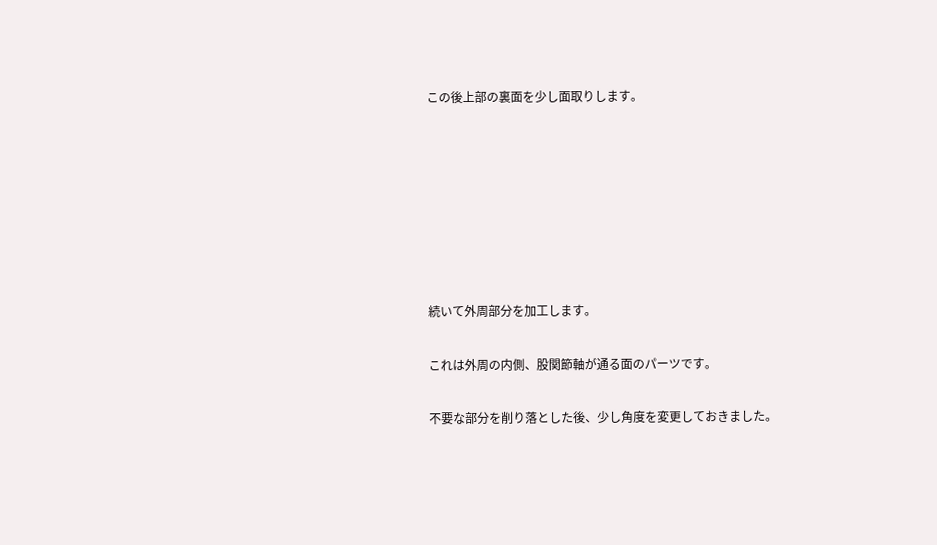この後上部の裏面を少し面取りします。







続いて外周部分を加工します。

これは外周の内側、股関節軸が通る面のパーツです。

不要な部分を削り落とした後、少し角度を変更しておきました。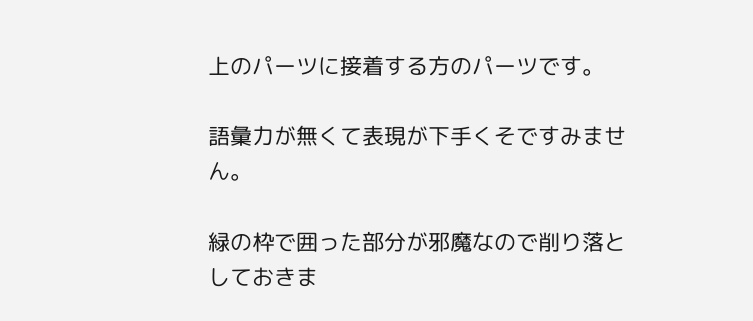上のパーツに接着する方のパーツです。

語彙力が無くて表現が下手くそですみません。

緑の枠で囲った部分が邪魔なので削り落としておきま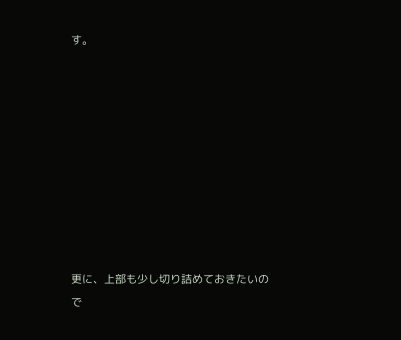す。









更に、上部も少し切り詰めておきたいので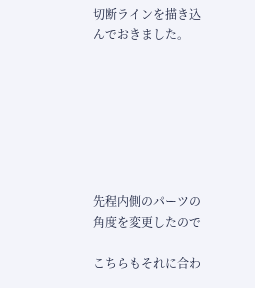切断ラインを描き込んでおきました。







先程内側のパーツの角度を変更したので

こちらもそれに合わ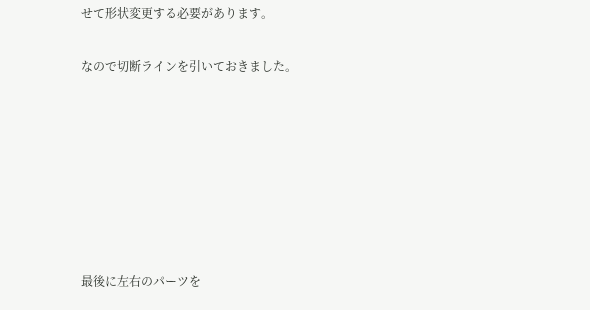せて形状変更する必要があります。

なので切断ラインを引いておきました。







最後に左右のパーツを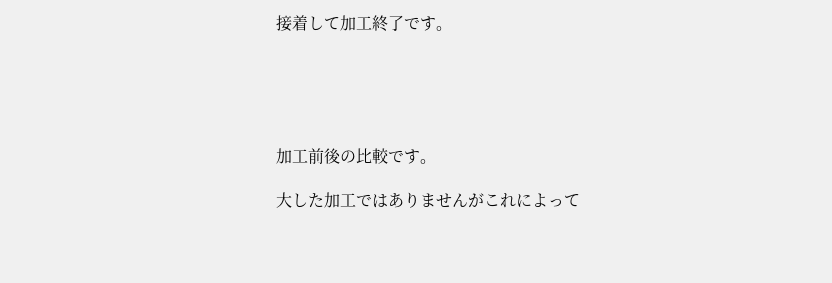接着して加工終了です。





加工前後の比較です。

大した加工ではありませんがこれによって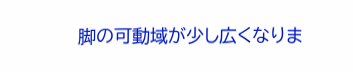脚の可動域が少し広くなりま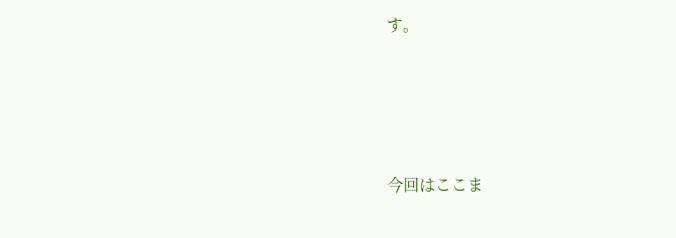す。







今回はここま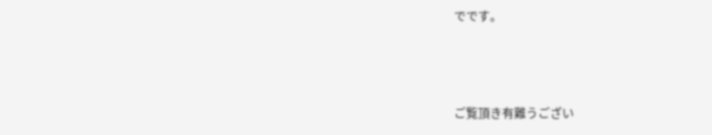でです。



ご覧頂き有難うござい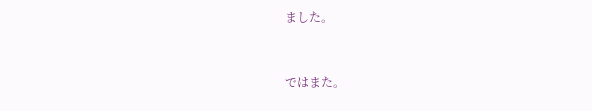ました。



ではまた。